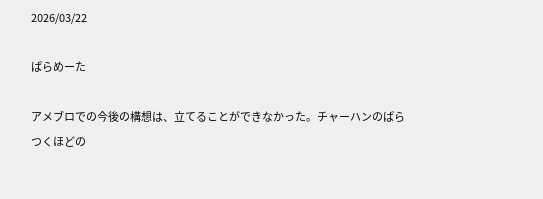2026/03/22

ぱらめーた

アメブロでの今後の構想は、立てることができなかった。チャーハンのぱらつくほどの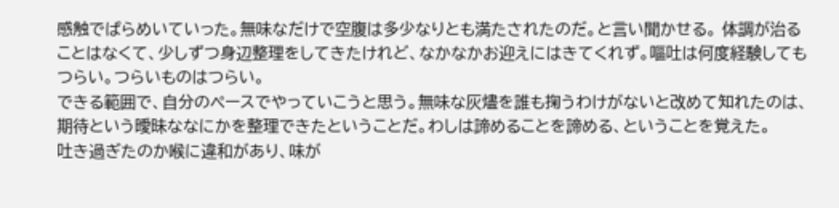感触でぱらめいていった。無味なだけで空腹は多少なりとも満たされたのだ。と言い聞かせる。 体調が治ることはなくて、少しずつ身辺整理をしてきたけれど、なかなかお迎えにはきてくれず。嘔吐は何度経験してもつらい。つらいものはつらい。
できる範囲で、自分のペースでやっていこうと思う。無味な灰燼を誰も掬うわけがないと改めて知れたのは、期待という曖昧ななにかを整理できたということだ。わしは諦めることを諦める、ということを覚えた。
吐き過ぎたのか喉に違和があり、味が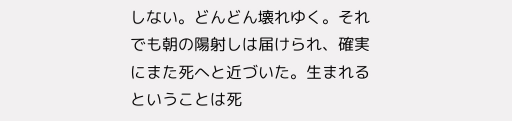しない。どんどん壊れゆく。それでも朝の陽射しは届けられ、確実にまた死へと近づいた。生まれるということは死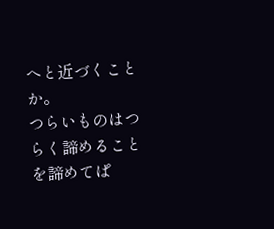へと近づくことか。
つらいものはつらく諦めることを諦めてぱ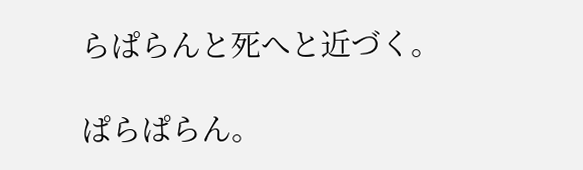らぱらんと死へと近づく。

ぱらぱらん。